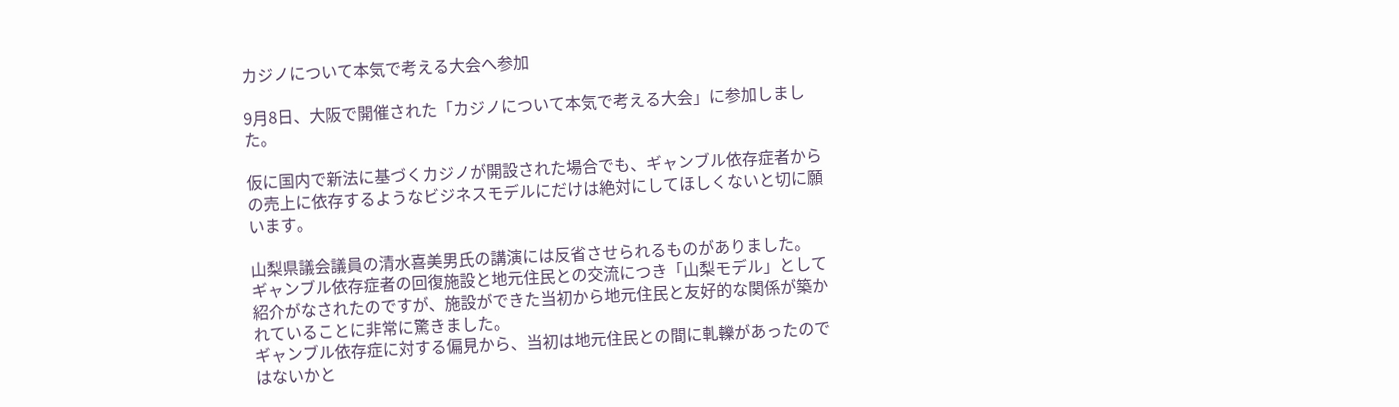カジノについて本気で考える大会へ参加

9月8日、大阪で開催された「カジノについて本気で考える大会」に参加しました。

仮に国内で新法に基づくカジノが開設された場合でも、ギャンブル依存症者からの売上に依存するようなビジネスモデルにだけは絶対にしてほしくないと切に願います。

山梨県議会議員の清水喜美男氏の講演には反省させられるものがありました。
ギャンブル依存症者の回復施設と地元住民との交流につき「山梨モデル」として紹介がなされたのですが、施設ができた当初から地元住民と友好的な関係が築かれていることに非常に驚きました。
ギャンブル依存症に対する偏見から、当初は地元住民との間に軋轢があったのではないかと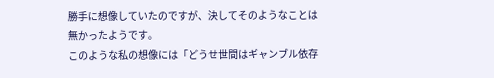勝手に想像していたのですが、決してそのようなことは無かったようです。
このような私の想像には「どうせ世間はギャンブル依存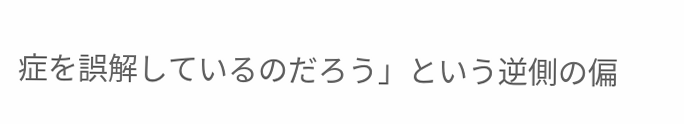症を誤解しているのだろう」という逆側の偏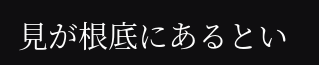見が根底にあるとい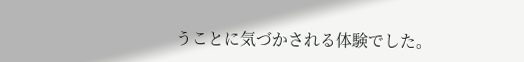うことに気づかされる体験でした。